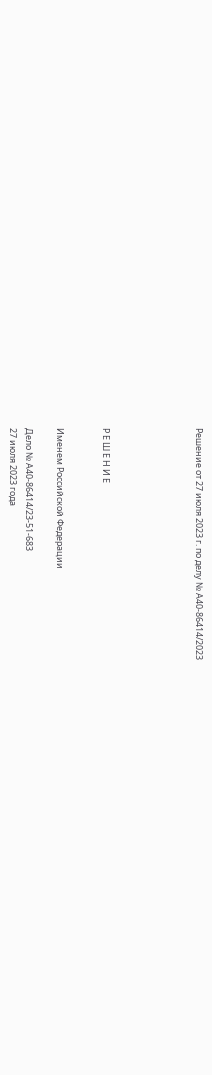Решение от 27 июля 2023 г. по делу № А40-86414/2023





Р Е Ш Е Н И Е


Именем Российской Федерации

Дело № А40-86414/23-51-683
27 июля 2023 года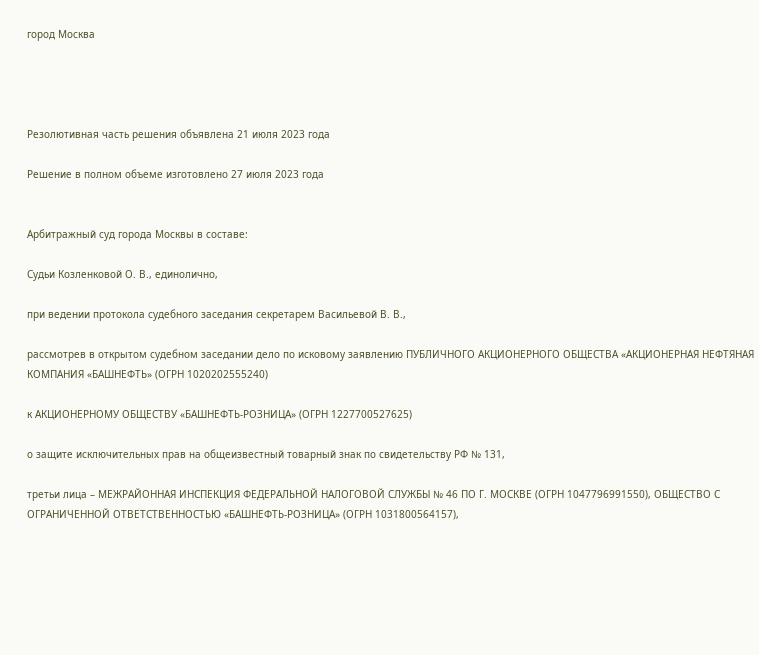город Москва




Резолютивная часть решения объявлена 21 июля 2023 года

Решение в полном объеме изготовлено 27 июля 2023 года


Арбитражный суд города Москвы в составе:

Судьи Козленковой О. В., единолично,

при ведении протокола судебного заседания секретарем Васильевой В. В.,

рассмотрев в открытом судебном заседании дело по исковому заявлению ПУБЛИЧНОГО АКЦИОНЕРНОГО ОБЩЕСТВА «АКЦИОНЕРНАЯ НЕФТЯНАЯ КОМПАНИЯ «БАШНЕФТЬ» (ОГРН 1020202555240)

к АКЦИОНЕРНОМУ ОБЩЕСТВУ «БАШНЕФТЬ-РОЗНИЦА» (ОГРН 1227700527625)

о защите исключительных прав на общеизвестный товарный знак по свидетельству РФ № 131,

третьи лица – МЕЖРАЙОННАЯ ИНСПЕКЦИЯ ФЕДЕРАЛЬНОЙ НАЛОГОВОЙ СЛУЖБЫ № 46 ПО Г. МОСКВЕ (ОГРН 1047796991550), ОБЩЕСТВО С ОГРАНИЧЕННОЙ ОТВЕТСТВЕННОСТЬЮ «БАШНЕФТЬ-РОЗНИЦА» (ОГРН 1031800564157),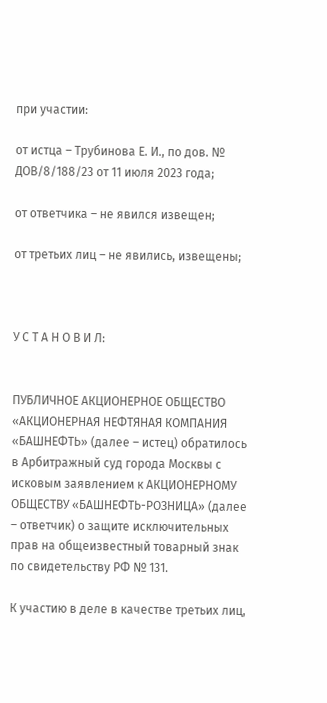при участии:

от истца – Трубинова Е. И., по дов. № ДОВ/8/188/23 от 11 июля 2023 года;

от ответчика – не явился извещен;

от третьих лиц – не явились, извещены;



У С Т А Н О В И Л:


ПУБЛИЧНОЕ АКЦИОНЕРНОЕ ОБЩЕСТВО «АКЦИОНЕРНАЯ НЕФТЯНАЯ КОМПАНИЯ «БАШНЕФТЬ» (далее – истец) обратилось в Арбитражный суд города Москвы с исковым заявлением к АКЦИОНЕРНОМУ ОБЩЕСТВУ «БАШНЕФТЬ-РОЗНИЦА» (далее – ответчик) о защите исключительных прав на общеизвестный товарный знак по свидетельству РФ № 131.

К участию в деле в качестве третьих лиц,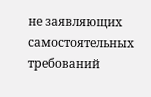не заявляющих самостоятельных требований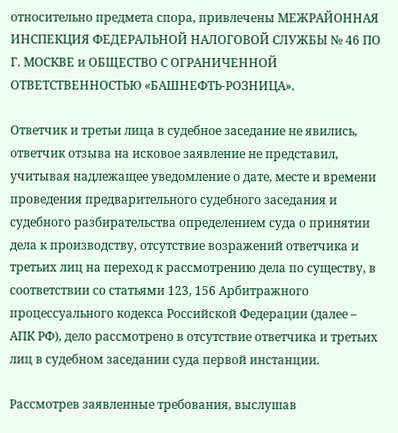относительно предмета спора, привлечены МЕЖРАЙОННАЯ ИНСПЕКЦИЯ ФЕДЕРАЛЬНОЙ НАЛОГОВОЙ СЛУЖБЫ № 46 ПО Г. МОСКВЕ и ОБЩЕСТВО С ОГРАНИЧЕННОЙ ОТВЕТСТВЕННОСТЬЮ «БАШНЕФТЬ-РОЗНИЦА».

Ответчик и третьи лица в судебное заседание не явились, ответчик отзыва на исковое заявление не представил, учитывая надлежащее уведомление о дате, месте и времени проведения предварительного судебного заседания и судебного разбирательства определением суда о принятии дела к производству, отсутствие возражений ответчика и третьих лиц на переход к рассмотрению дела по существу, в соответствии со статьями 123, 156 Арбитражного процессуального кодекса Российской Федерации (далее – АПК РФ), дело рассмотрено в отсутствие ответчика и третьих лиц в судебном заседании суда первой инстанции.

Рассмотрев заявленные требования, выслушав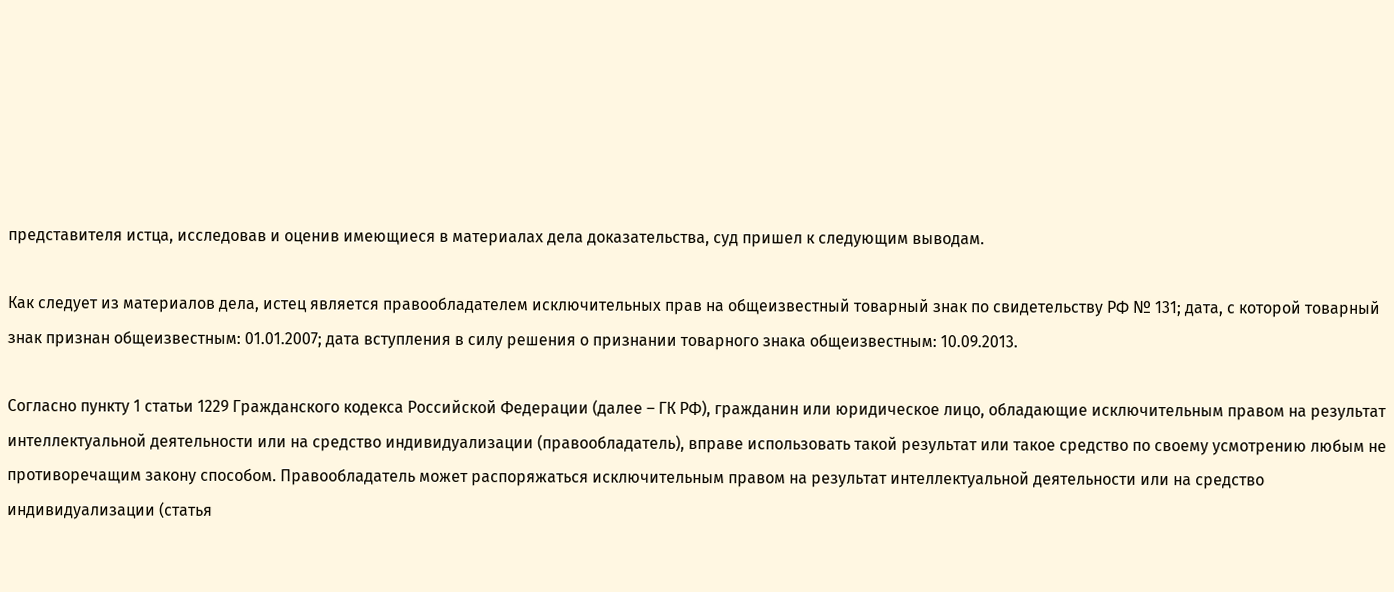представителя истца, исследовав и оценив имеющиеся в материалах дела доказательства, суд пришел к следующим выводам.

Как следует из материалов дела, истец является правообладателем исключительных прав на общеизвестный товарный знак по свидетельству РФ № 131; дата, с которой товарный знак признан общеизвестным: 01.01.2007; дата вступления в силу решения о признании товарного знака общеизвестным: 10.09.2013.

Согласно пункту 1 статьи 1229 Гражданского кодекса Российской Федерации (далее – ГК РФ), гражданин или юридическое лицо, обладающие исключительным правом на результат интеллектуальной деятельности или на средство индивидуализации (правообладатель), вправе использовать такой результат или такое средство по своему усмотрению любым не противоречащим закону способом. Правообладатель может распоряжаться исключительным правом на результат интеллектуальной деятельности или на средство индивидуализации (статья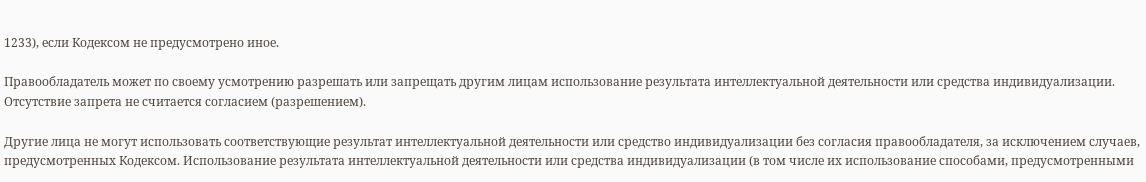1233), если Кодексом не предусмотрено иное.

Правообладатель может по своему усмотрению разрешать или запрещать другим лицам использование результата интеллектуальной деятельности или средства индивидуализации. Отсутствие запрета не считается согласием (разрешением).

Другие лица не могут использовать соответствующие результат интеллектуальной деятельности или средство индивидуализации без согласия правообладателя, за исключением случаев, предусмотренных Кодексом. Использование результата интеллектуальной деятельности или средства индивидуализации (в том числе их использование способами, предусмотренными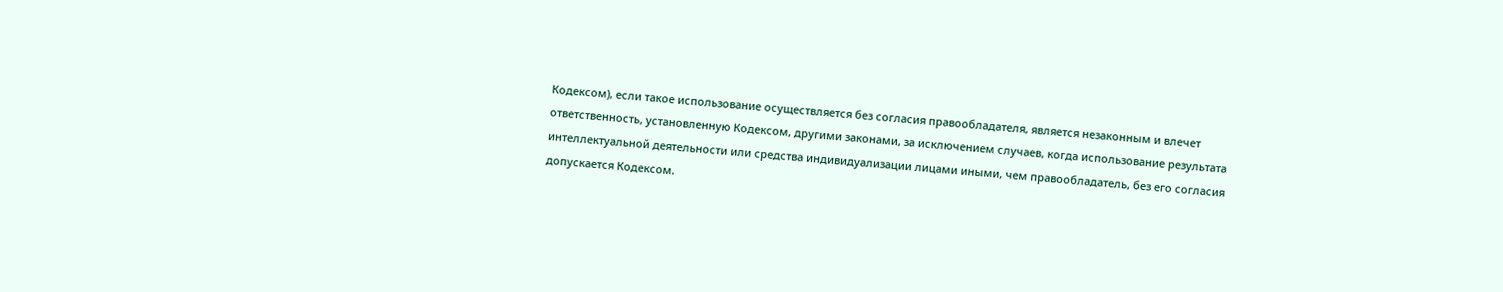Кодексом), если такое использование осуществляется без согласия правообладателя, является незаконным и влечет ответственность, установленную Кодексом, другими законами, за исключением случаев, когда использование результата интеллектуальной деятельности или средства индивидуализации лицами иными, чем правообладатель, без его согласия допускается Кодексом.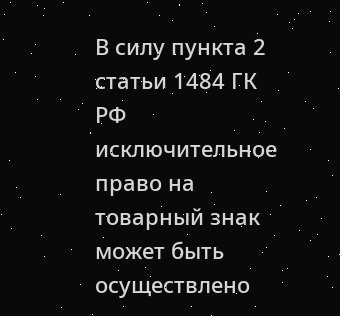В силу пункта 2 статьи 1484 ГК РФ исключительное право на товарный знак может быть осуществлено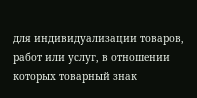для индивидуализации товаров, работ или услуг, в отношении которых товарный знак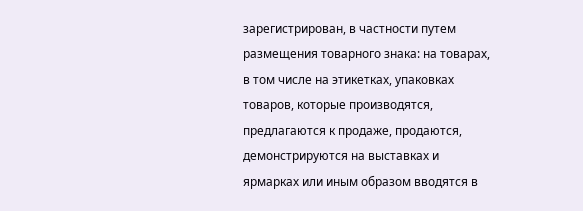зарегистрирован, в частности путем размещения товарного знака: на товарах, в том числе на этикетках, упаковках товаров, которые производятся, предлагаются к продаже, продаются, демонстрируются на выставках и ярмарках или иным образом вводятся в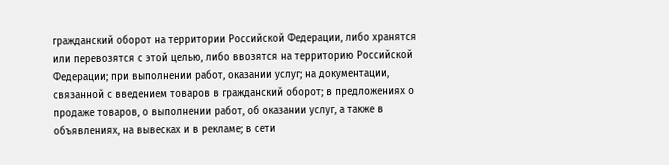гражданский оборот на территории Российской Федерации, либо хранятся или перевозятся с этой целью, либо ввозятся на территорию Российской Федерации; при выполнении работ, оказании услуг; на документации, связанной с введением товаров в гражданский оборот; в предложениях о продаже товаров, о выполнении работ, об оказании услуг, а также в объявлениях, на вывесках и в рекламе; в сети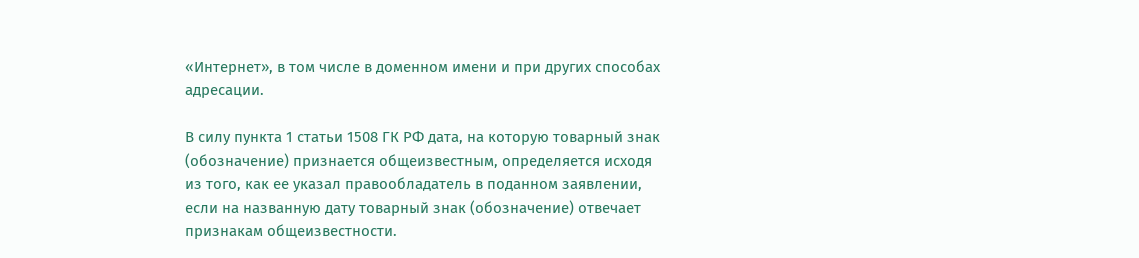«Интернет», в том числе в доменном имени и при других способах адресации.

В силу пункта 1 статьи 1508 ГК РФ дата, на которую товарный знак (обозначение) признается общеизвестным, определяется исходя из того, как ее указал правообладатель в поданном заявлении, если на названную дату товарный знак (обозначение) отвечает признакам общеизвестности.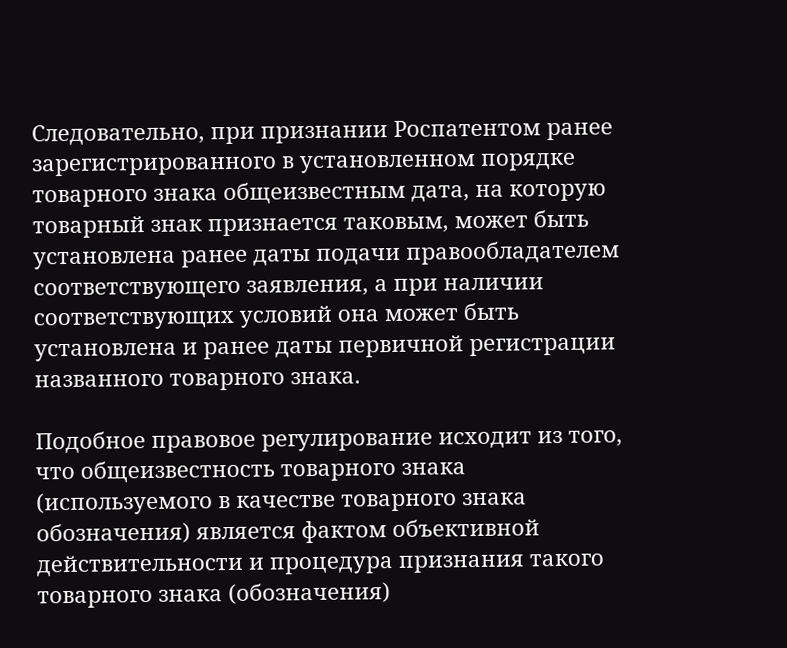Следовательно, при признании Роспатентом ранее зарегистрированного в установленном порядке товарного знака общеизвестным дата, на которую товарный знак признается таковым, может быть установлена ранее даты подачи правообладателем соответствующего заявления, а при наличии соответствующих условий она может быть установлена и ранее даты первичной регистрации названного товарного знака.

Подобное правовое регулирование исходит из того, что общеизвестность товарного знака (используемого в качестве товарного знака обозначения) является фактом объективной действительности и процедура признания такого товарного знака (обозначения)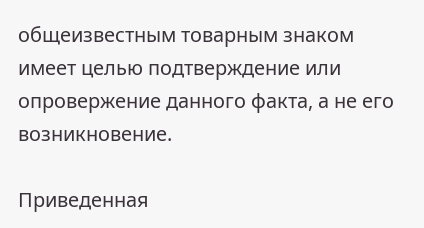общеизвестным товарным знаком имеет целью подтверждение или опровержение данного факта, а не его возникновение.

Приведенная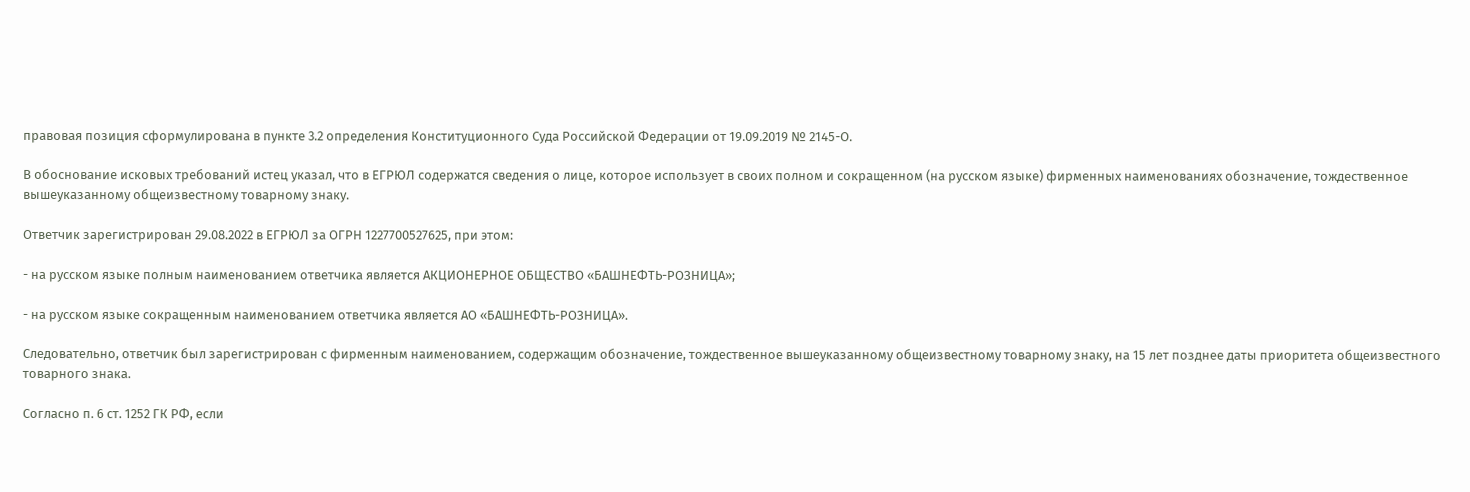правовая позиция сформулирована в пункте 3.2 определения Конституционного Суда Российской Федерации от 19.09.2019 № 2145-О.

В обоснование исковых требований истец указал, что в ЕГРЮЛ содержатся сведения о лице, которое использует в своих полном и сокращенном (на русском языке) фирменных наименованиях обозначение, тождественное вышеуказанному общеизвестному товарному знаку.

Ответчик зарегистрирован 29.08.2022 в ЕГРЮЛ за ОГРН 1227700527625, при этом:

- на русском языке полным наименованием ответчика является АКЦИОНЕРНОЕ ОБЩЕСТВО «БАШНЕФТЬ-РОЗНИЦА»;

- на русском языке сокращенным наименованием ответчика является АО «БАШНЕФТЬ-РОЗНИЦА».

Следовательно, ответчик был зарегистрирован с фирменным наименованием, содержащим обозначение, тождественное вышеуказанному общеизвестному товарному знаку, на 15 лет позднее даты приоритета общеизвестного товарного знака.

Согласно п. 6 ст. 1252 ГК РФ, если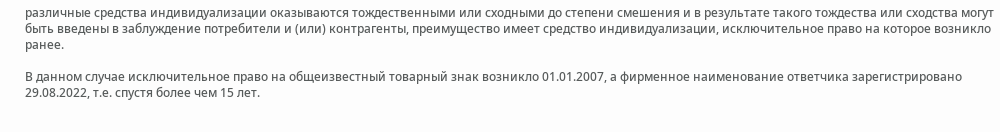различные средства индивидуализации оказываются тождественными или сходными до степени смешения и в результате такого тождества или сходства могут быть введены в заблуждение потребители и (или) контрагенты, преимущество имеет средство индивидуализации, исключительное право на которое возникло ранее.

В данном случае исключительное право на общеизвестный товарный знак возникло 01.01.2007, а фирменное наименование ответчика зарегистрировано 29.08.2022, т.е. спустя более чем 15 лет.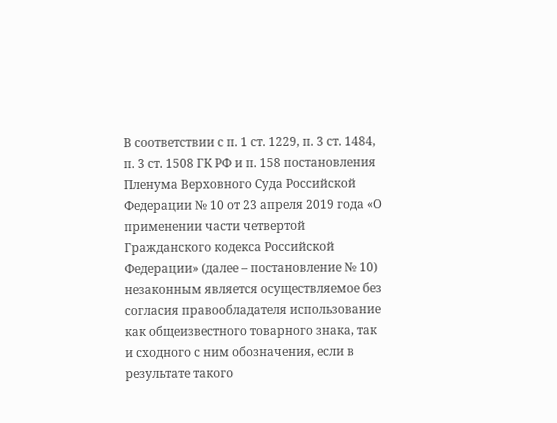В соответствии с п. 1 ст. 1229, п. 3 ст. 1484, п. 3 ст. 1508 ГК РФ и п. 158 постановления Пленума Верховного Суда Российской Федерации № 10 от 23 апреля 2019 года «О применении части четвертой Гражданского кодекса Российской Федерации» (далее – постановление № 10) незаконным является осуществляемое без согласия правообладателя использование как общеизвестного товарного знака, так и сходного с ним обозначения, если в результате такого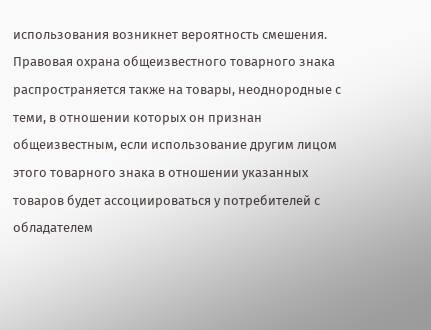использования возникнет вероятность смешения. Правовая охрана общеизвестного товарного знака распространяется также на товары, неоднородные с теми, в отношении которых он признан общеизвестным, если использование другим лицом этого товарного знака в отношении указанных товаров будет ассоциироваться у потребителей с обладателем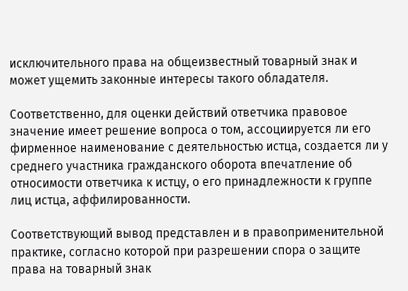исключительного права на общеизвестный товарный знак и может ущемить законные интересы такого обладателя.

Соответственно, для оценки действий ответчика правовое значение имеет решение вопроса о том, ассоциируется ли его фирменное наименование с деятельностью истца, создается ли у среднего участника гражданского оборота впечатление об относимости ответчика к истцу, о его принадлежности к группе лиц истца, аффилированности.

Соответствующий вывод представлен и в правоприменительной практике, согласно которой при разрешении спора о защите права на товарный знак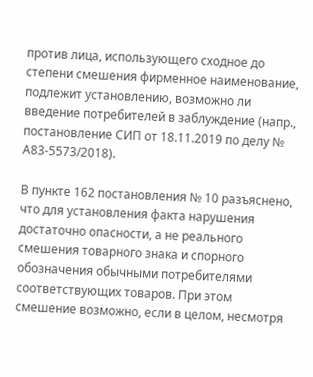против лица, использующего сходное до степени смешения фирменное наименование, подлежит установлению, возможно ли введение потребителей в заблуждение (напр., постановление СИП от 18.11.2019 по делу № А83-5573/2018).

В пункте 162 постановления № 10 разъяснено, что для установления факта нарушения достаточно опасности, а не реального смешения товарного знака и спорного обозначения обычными потребителями соответствующих товаров. При этом смешение возможно, если в целом, несмотря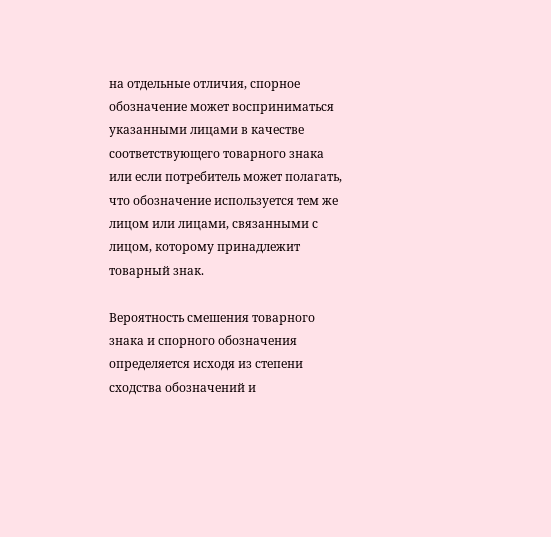на отдельные отличия, спорное обозначение может восприниматься указанными лицами в качестве соответствующего товарного знака или если потребитель может полагать, что обозначение используется тем же лицом или лицами, связанными с лицом, которому принадлежит товарный знак.

Вероятность смешения товарного знака и спорного обозначения определяется исходя из степени сходства обозначений и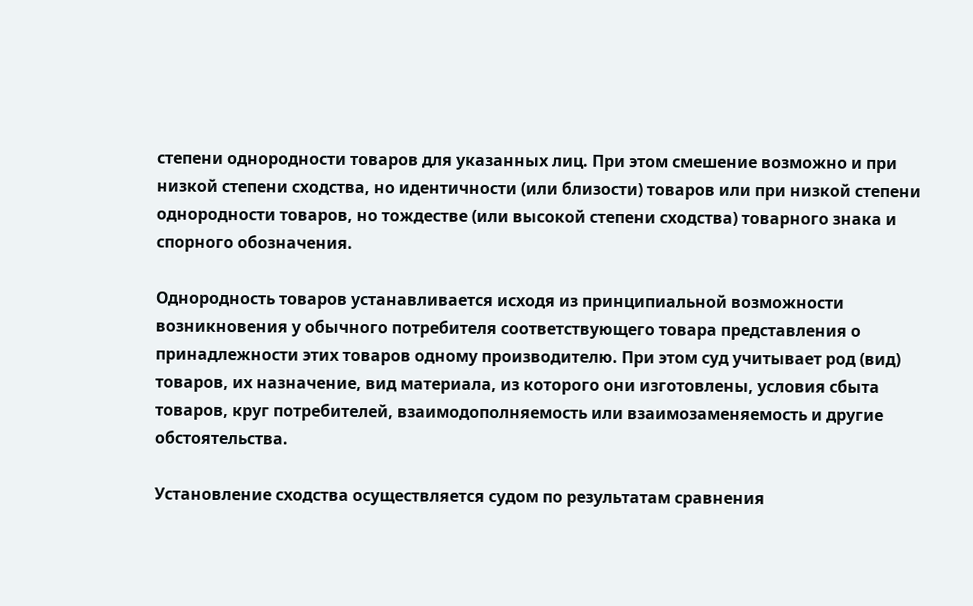степени однородности товаров для указанных лиц. При этом смешение возможно и при низкой степени сходства, но идентичности (или близости) товаров или при низкой степени однородности товаров, но тождестве (или высокой степени сходства) товарного знака и спорного обозначения.

Однородность товаров устанавливается исходя из принципиальной возможности возникновения у обычного потребителя соответствующего товара представления о принадлежности этих товаров одному производителю. При этом суд учитывает род (вид) товаров, их назначение, вид материала, из которого они изготовлены, условия сбыта товаров, круг потребителей, взаимодополняемость или взаимозаменяемость и другие обстоятельства.

Установление сходства осуществляется судом по результатам сравнения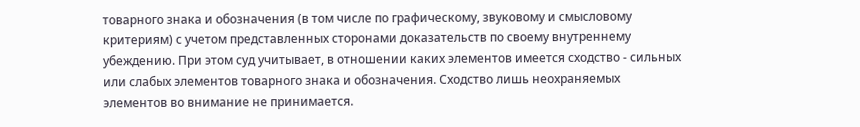товарного знака и обозначения (в том числе по графическому, звуковому и смысловому критериям) с учетом представленных сторонами доказательств по своему внутреннему убеждению. При этом суд учитывает, в отношении каких элементов имеется сходство - сильных или слабых элементов товарного знака и обозначения. Сходство лишь неохраняемых элементов во внимание не принимается.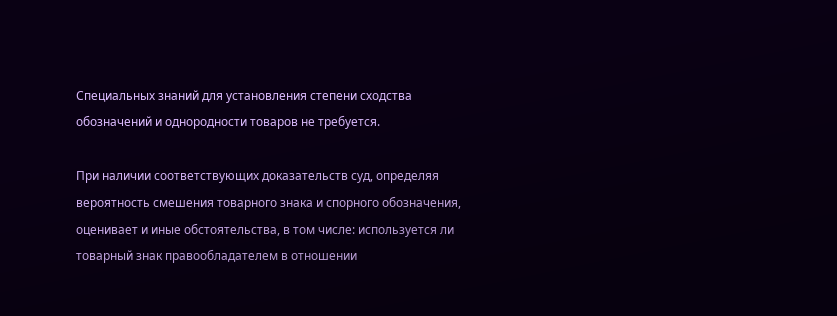Специальных знаний для установления степени сходства обозначений и однородности товаров не требуется.

При наличии соответствующих доказательств суд, определяя вероятность смешения товарного знака и спорного обозначения, оценивает и иные обстоятельства, в том числе: используется ли товарный знак правообладателем в отношении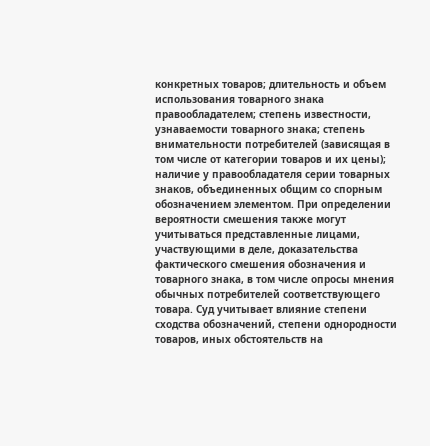конкретных товаров; длительность и объем использования товарного знака правообладателем; степень известности, узнаваемости товарного знака; степень внимательности потребителей (зависящая в том числе от категории товаров и их цены); наличие у правообладателя серии товарных знаков, объединенных общим со спорным обозначением элементом. При определении вероятности смешения также могут учитываться представленные лицами, участвующими в деле, доказательства фактического смешения обозначения и товарного знака, в том числе опросы мнения обычных потребителей соответствующего товара. Суд учитывает влияние степени сходства обозначений, степени однородности товаров, иных обстоятельств на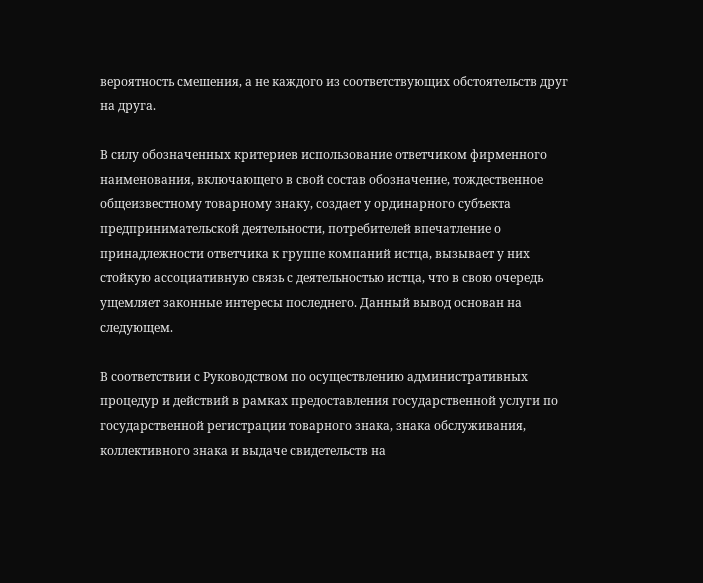вероятность смешения, а не каждого из соответствующих обстоятельств друг на друга.

В силу обозначенных критериев использование ответчиком фирменного наименования, включающего в свой состав обозначение, тождественное общеизвестному товарному знаку, создает у ординарного субъекта предпринимательской деятельности, потребителей впечатление о принадлежности ответчика к группе компаний истца, вызывает у них стойкую ассоциативную связь с деятельностью истца, что в свою очередь ущемляет законные интересы последнего. Данный вывод основан на следующем.

В соответствии с Руководством по осуществлению административных процедур и действий в рамках предоставления государственной услуги по государственной регистрации товарного знака, знака обслуживания, коллективного знака и выдаче свидетельств на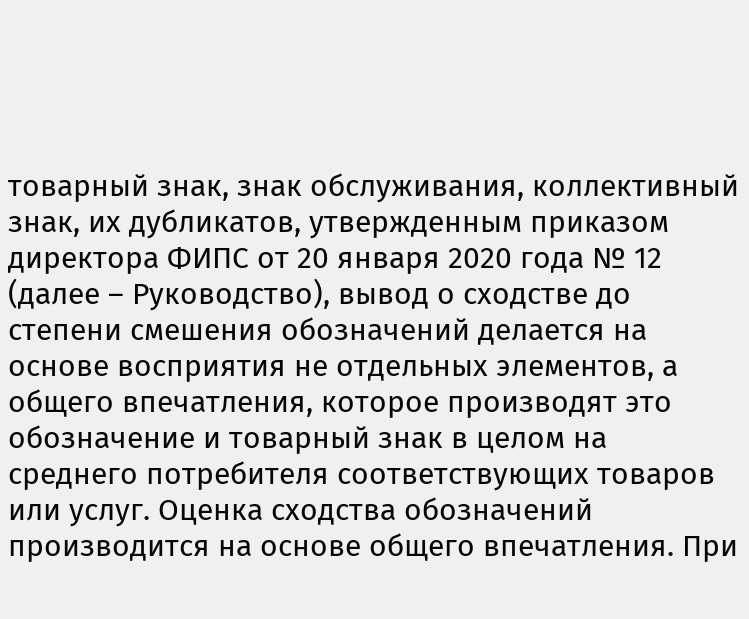товарный знак, знак обслуживания, коллективный знак, их дубликатов, утвержденным приказом директора ФИПС от 20 января 2020 года № 12 (далее – Руководство), вывод о сходстве до степени смешения обозначений делается на основе восприятия не отдельных элементов, а общего впечатления, которое производят это обозначение и товарный знак в целом на среднего потребителя соответствующих товаров или услуг. Оценка сходства обозначений производится на основе общего впечатления. При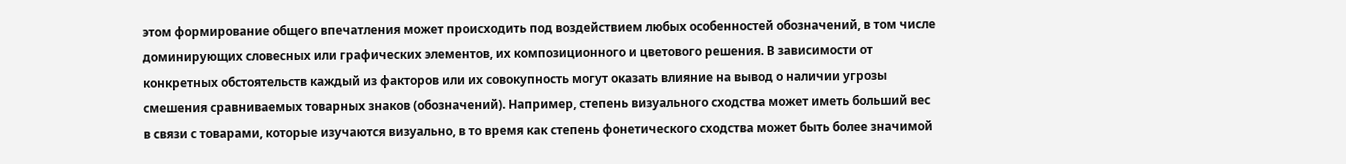этом формирование общего впечатления может происходить под воздействием любых особенностей обозначений, в том числе доминирующих словесных или графических элементов, их композиционного и цветового решения. В зависимости от конкретных обстоятельств каждый из факторов или их совокупность могут оказать влияние на вывод о наличии угрозы смешения сравниваемых товарных знаков (обозначений). Например, степень визуального сходства может иметь больший вес в связи с товарами, которые изучаются визуально, в то время как степень фонетического сходства может быть более значимой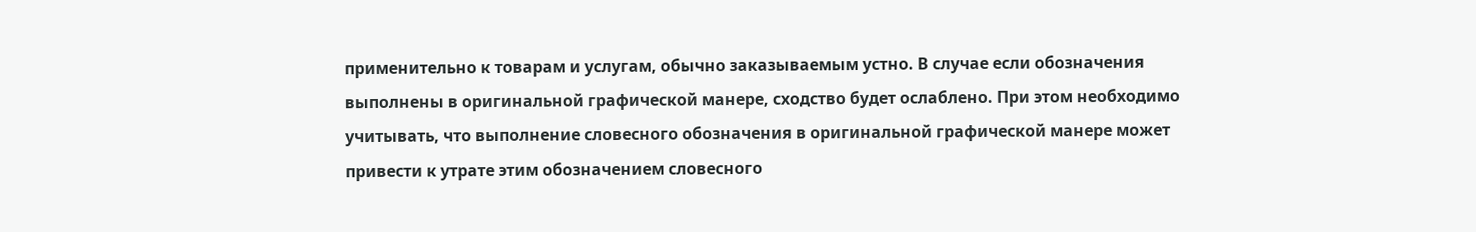применительно к товарам и услугам, обычно заказываемым устно. В случае если обозначения выполнены в оригинальной графической манере, сходство будет ослаблено. При этом необходимо учитывать, что выполнение словесного обозначения в оригинальной графической манере может привести к утрате этим обозначением словесного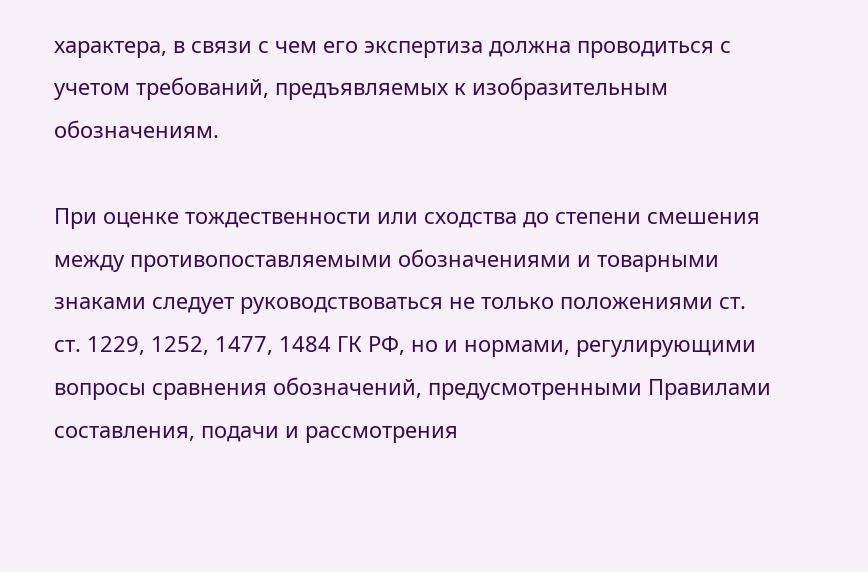характера, в связи с чем его экспертиза должна проводиться с учетом требований, предъявляемых к изобразительным обозначениям.

При оценке тождественности или сходства до степени смешения между противопоставляемыми обозначениями и товарными знаками следует руководствоваться не только положениями ст. ст. 1229, 1252, 1477, 1484 ГК РФ, но и нормами, регулирующими вопросы сравнения обозначений, предусмотренными Правилами составления, подачи и рассмотрения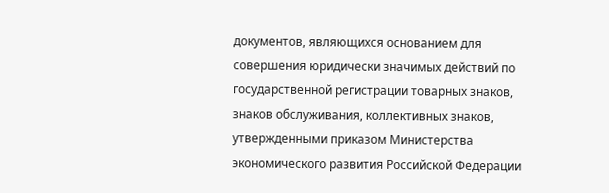документов, являющихся основанием для совершения юридически значимых действий по государственной регистрации товарных знаков, знаков обслуживания, коллективных знаков, утвержденными приказом Министерства экономического развития Российской Федерации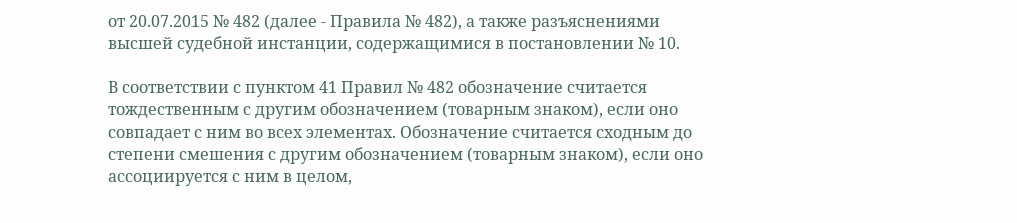от 20.07.2015 № 482 (далее - Правила № 482), а также разъяснениями высшей судебной инстанции, содержащимися в постановлении № 10.

В соответствии с пунктом 41 Правил № 482 обозначение считается тождественным с другим обозначением (товарным знаком), если оно совпадает с ним во всех элементах. Обозначение считается сходным до степени смешения с другим обозначением (товарным знаком), если оно ассоциируется с ним в целом,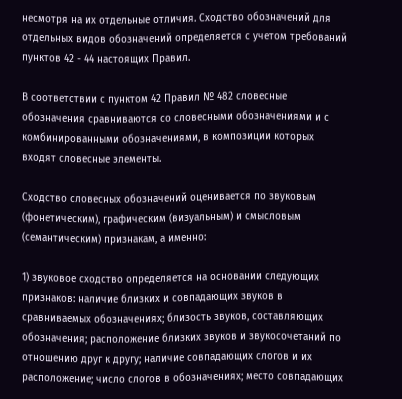несмотря на их отдельные отличия. Сходство обозначений для отдельных видов обозначений определяется с учетом требований пунктов 42 - 44 настоящих Правил.

В соответствии с пунктом 42 Правил № 482 словесные обозначения сравниваются со словесными обозначениями и с комбинированными обозначениями, в композиции которых входят словесные элементы.

Сходство словесных обозначений оценивается по звуковым (фонетическим), графическим (визуальным) и смысловым (семантическим) признакам, а именно:

1) звуковое сходство определяется на основании следующих признаков: наличие близких и совпадающих звуков в сравниваемых обозначениях; близость звуков, составляющих обозначения; расположение близких звуков и звукосочетаний по отношению друг к другу; наличие совпадающих слогов и их расположение; число слогов в обозначениях; место совпадающих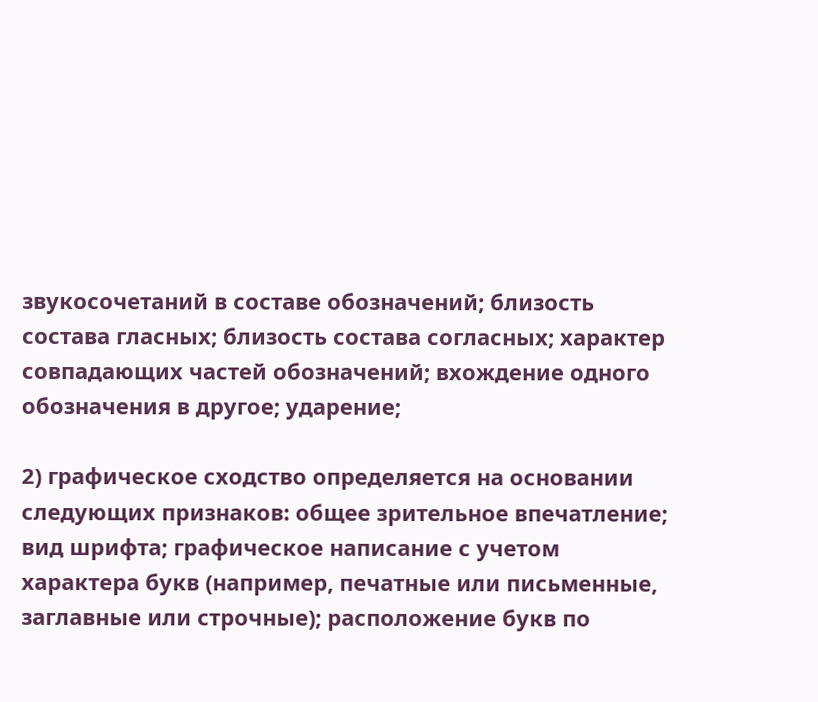звукосочетаний в составе обозначений; близость состава гласных; близость состава согласных; характер совпадающих частей обозначений; вхождение одного обозначения в другое; ударение;

2) графическое сходство определяется на основании следующих признаков: общее зрительное впечатление; вид шрифта; графическое написание с учетом характера букв (например, печатные или письменные, заглавные или строчные); расположение букв по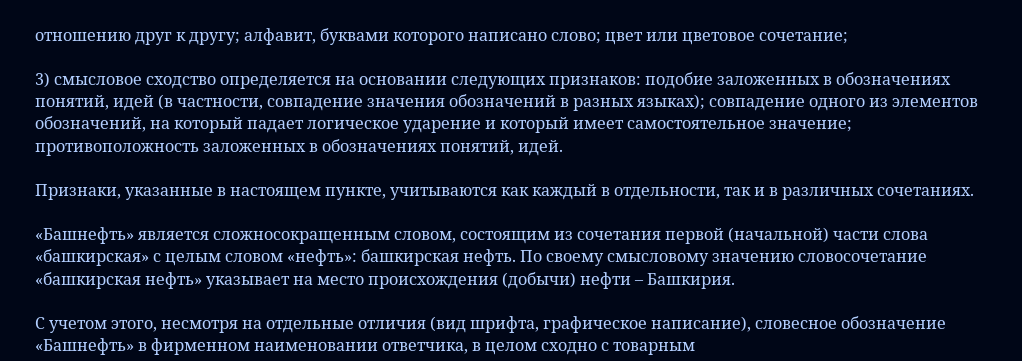отношению друг к другу; алфавит, буквами которого написано слово; цвет или цветовое сочетание;

3) смысловое сходство определяется на основании следующих признаков: подобие заложенных в обозначениях понятий, идей (в частности, совпадение значения обозначений в разных языках); совпадение одного из элементов обозначений, на который падает логическое ударение и который имеет самостоятельное значение; противоположность заложенных в обозначениях понятий, идей.

Признаки, указанные в настоящем пункте, учитываются как каждый в отдельности, так и в различных сочетаниях.

«Башнефть» является сложносокращенным словом, состоящим из сочетания первой (начальной) части слова «башкирская» с целым словом «нефть»: башкирская нефть. По своему смысловому значению словосочетание «башкирская нефть» указывает на место происхождения (добычи) нефти – Башкирия.

С учетом этого, несмотря на отдельные отличия (вид шрифта, графическое написание), словесное обозначение «Башнефть» в фирменном наименовании ответчика, в целом сходно с товарным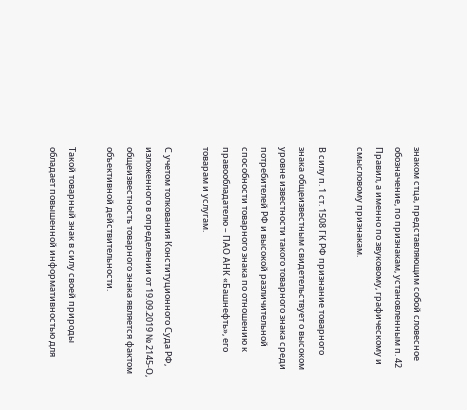знаком стца, представляющим собой словесное обозначение, по признакам, установленным п. 42 Правил, а именно по звуковому, графическому и смысловому признакам.

В силу п. 1 ст. 1508 ГК РФ признание товарного знака общеизвестным свидетельствует о высоком уровне известности такого товарного знака среди потребителей РФ и высокой различительной способности товарного знака по отношению к правообладателю – ПАО АНК «Башнефть», его товарам и услугам.

С учетом толкования Конституционного Суда РФ, изложенного в определении от 19.09.2019 № 2145-О, общеизвестность товарного знака является фактом объективной действительности.

Такой товарный знак в силу своей природы обладает повышенной информативностью для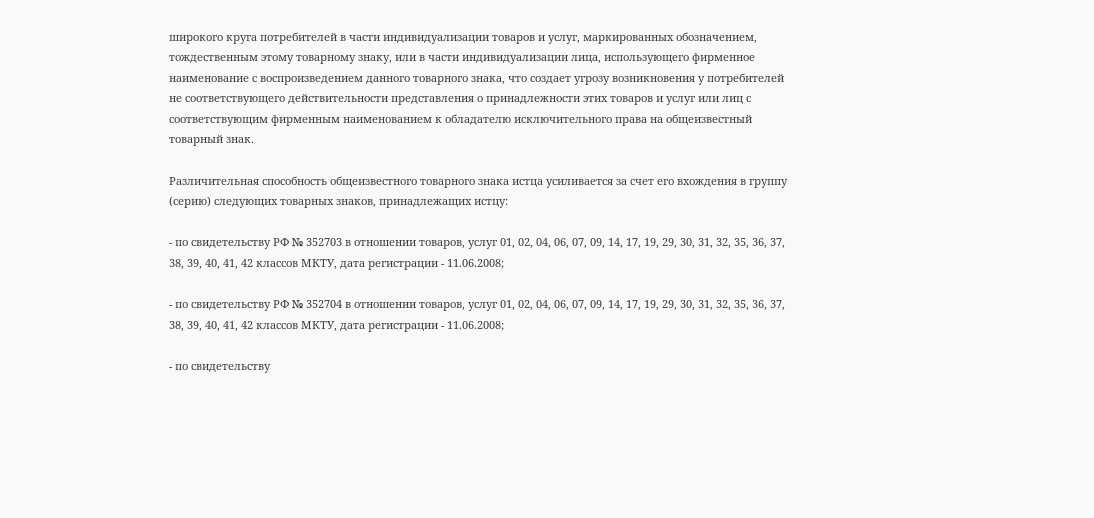широкого круга потребителей в части индивидуализации товаров и услуг, маркированных обозначением, тождественным этому товарному знаку, или в части индивидуализации лица, использующего фирменное наименование с воспроизведением данного товарного знака, что создает угрозу возникновения у потребителей не соответствующего действительности представления о принадлежности этих товаров и услуг или лиц с соответствующим фирменным наименованием к обладателю исключительного права на общеизвестный товарный знак.

Различительная способность общеизвестного товарного знака истца усиливается за счет его вхождения в группу (серию) следующих товарных знаков, принадлежащих истцу:

- по свидетельству РФ № 352703 в отношении товаров, услуг 01, 02, 04, 06, 07, 09, 14, 17, 19, 29, 30, 31, 32, 35, 36, 37, 38, 39, 40, 41, 42 классов МКТУ, дата регистрации - 11.06.2008;

- по свидетельству РФ № 352704 в отношении товаров, услуг 01, 02, 04, 06, 07, 09, 14, 17, 19, 29, 30, 31, 32, 35, 36, 37, 38, 39, 40, 41, 42 классов МКТУ, дата регистрации - 11.06.2008;

- по свидетельству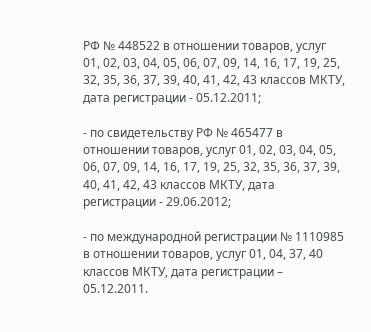РФ № 448522 в отношении товаров, услуг 01, 02, 03, 04, 05, 06, 07, 09, 14, 16, 17, 19, 25, 32, 35, 36, 37, 39, 40, 41, 42, 43 классов МКТУ, дата регистрации - 05.12.2011;

- по свидетельству РФ № 465477 в отношении товаров, услуг 01, 02, 03, 04, 05, 06, 07, 09, 14, 16, 17, 19, 25, 32, 35, 36, 37, 39, 40, 41, 42, 43 классов МКТУ, дата регистрации - 29.06.2012;

- по международной регистрации № 1110985 в отношении товаров, услуг 01, 04, 37, 40 классов МКТУ, дата регистрации – 05.12.2011.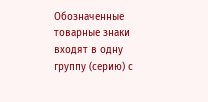Обозначенные товарные знаки входят в одну группу (серию) с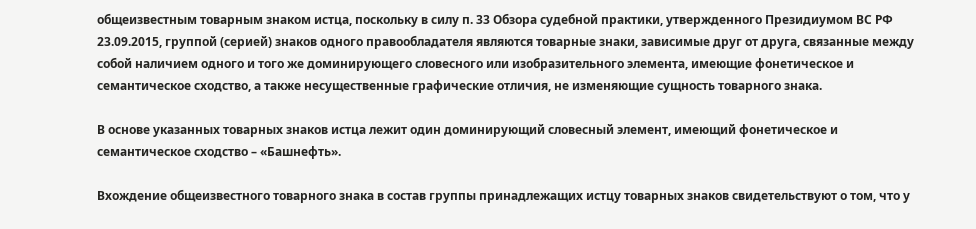общеизвестным товарным знаком истца, поскольку в силу п. 33 Обзора судебной практики, утвержденного Президиумом ВС РФ 23.09.2015, группой (серией) знаков одного правообладателя являются товарные знаки, зависимые друг от друга, связанные между собой наличием одного и того же доминирующего словесного или изобразительного элемента, имеющие фонетическое и семантическое сходство, а также несущественные графические отличия, не изменяющие сущность товарного знака.

В основе указанных товарных знаков истца лежит один доминирующий словесный элемент, имеющий фонетическое и семантическое сходство – «Башнефть».

Вхождение общеизвестного товарного знака в состав группы принадлежащих истцу товарных знаков свидетельствуют о том, что у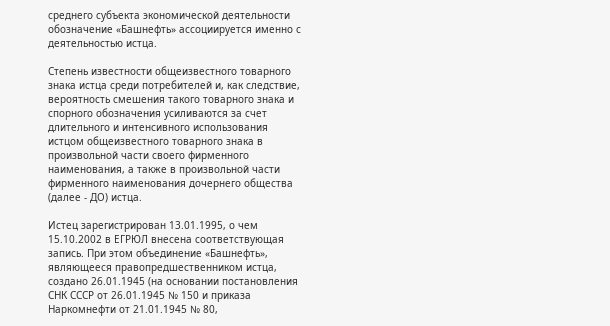среднего субъекта экономической деятельности обозначение «Башнефть» ассоциируется именно с деятельностью истца.

Степень известности общеизвестного товарного знака истца среди потребителей и, как следствие, вероятность смешения такого товарного знака и спорного обозначения усиливаются за счет длительного и интенсивного использования истцом общеизвестного товарного знака в произвольной части своего фирменного наименования, а также в произвольной части фирменного наименования дочернего общества (далее - ДО) истца.

Истец зарегистрирован 13.01.1995, о чем 15.10.2002 в ЕГРЮЛ внесена соответствующая запись. При этом объединение «Башнефть», являющееся правопредшественником истца, создано 26.01.1945 (на основании постановления СНК СССР от 26.01.1945 № 150 и приказа Наркомнефти от 21.01.1945 № 80,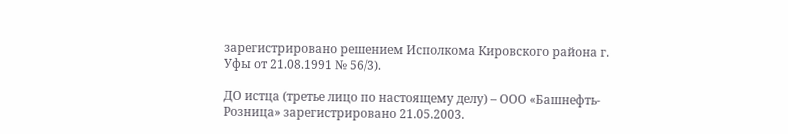зарегистрировано решением Исполкома Кировского района г. Уфы от 21.08.1991 № 56/3).

ДО истца (третье лицо по настоящему делу) – ООО «Башнефть-Розница» зарегистрировано 21.05.2003.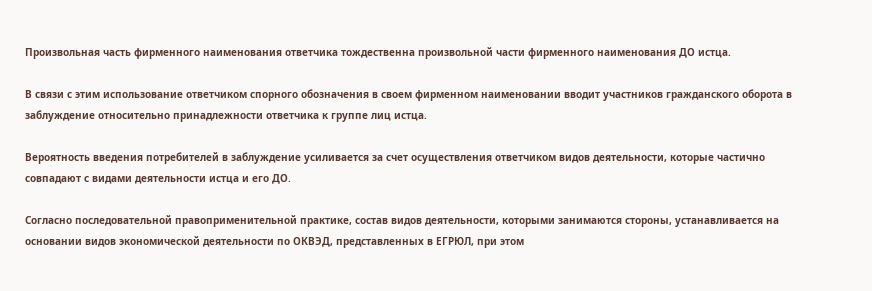Произвольная часть фирменного наименования ответчика тождественна произвольной части фирменного наименования ДО истца.

В связи с этим использование ответчиком спорного обозначения в своем фирменном наименовании вводит участников гражданского оборота в заблуждение относительно принадлежности ответчика к группе лиц истца.

Вероятность введения потребителей в заблуждение усиливается за счет осуществления ответчиком видов деятельности, которые частично совпадают с видами деятельности истца и его ДО.

Согласно последовательной правоприменительной практике, состав видов деятельности, которыми занимаются стороны, устанавливается на основании видов экономической деятельности по ОКВЭД, представленных в ЕГРЮЛ, при этом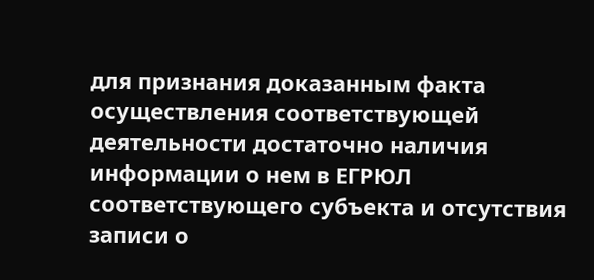для признания доказанным факта осуществления соответствующей деятельности достаточно наличия информации о нем в ЕГРЮЛ соответствующего субъекта и отсутствия записи о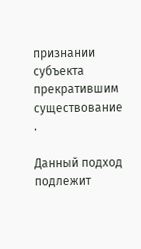признании субъекта прекратившим существование .

Данный подход подлежит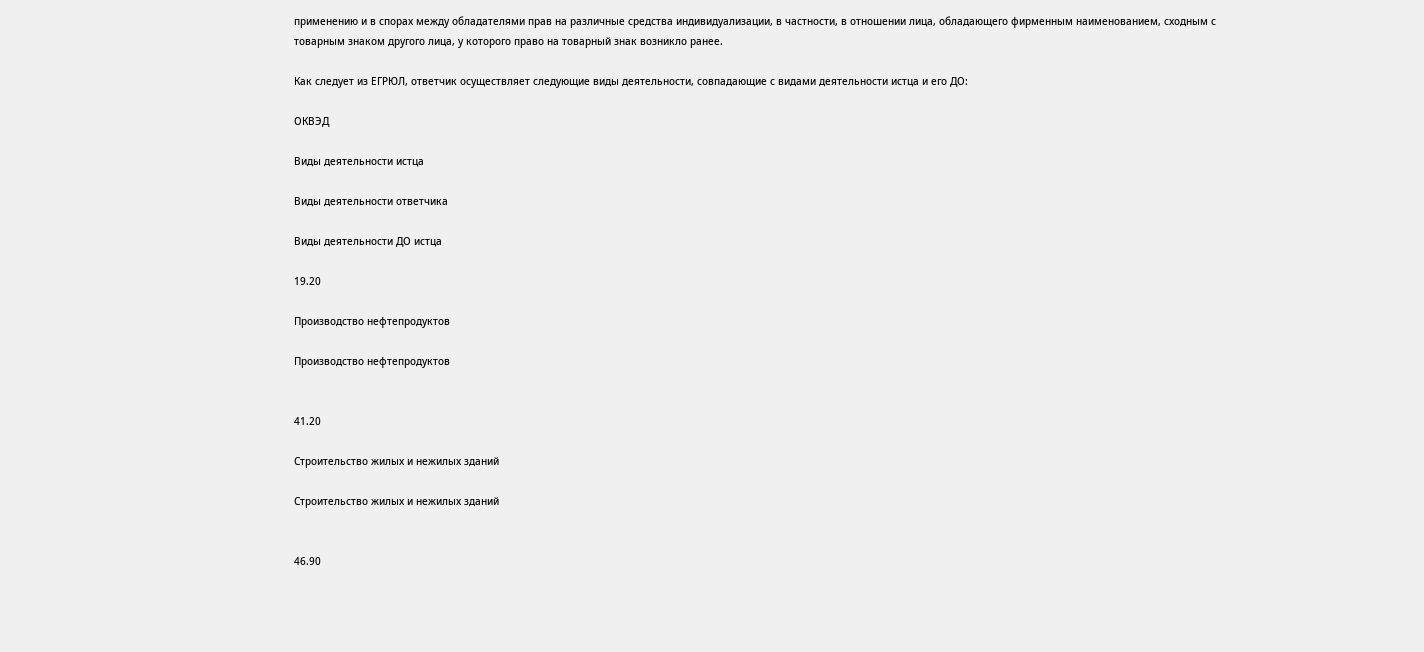применению и в спорах между обладателями прав на различные средства индивидуализации, в частности, в отношении лица, обладающего фирменным наименованием, сходным с товарным знаком другого лица, у которого право на товарный знак возникло ранее.

Как следует из ЕГРЮЛ, ответчик осуществляет следующие виды деятельности, совпадающие с видами деятельности истца и его ДО:

ОКВЭД

Виды деятельности истца

Виды деятельности ответчика

Виды деятельности ДО истца

19.20

Производство нефтепродуктов

Производство нефтепродуктов


41.20

Строительство жилых и нежилых зданий

Строительство жилых и нежилых зданий


46.90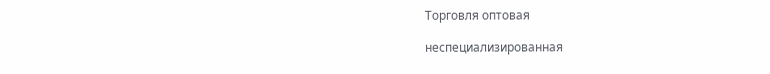Торговля оптовая

неспециализированная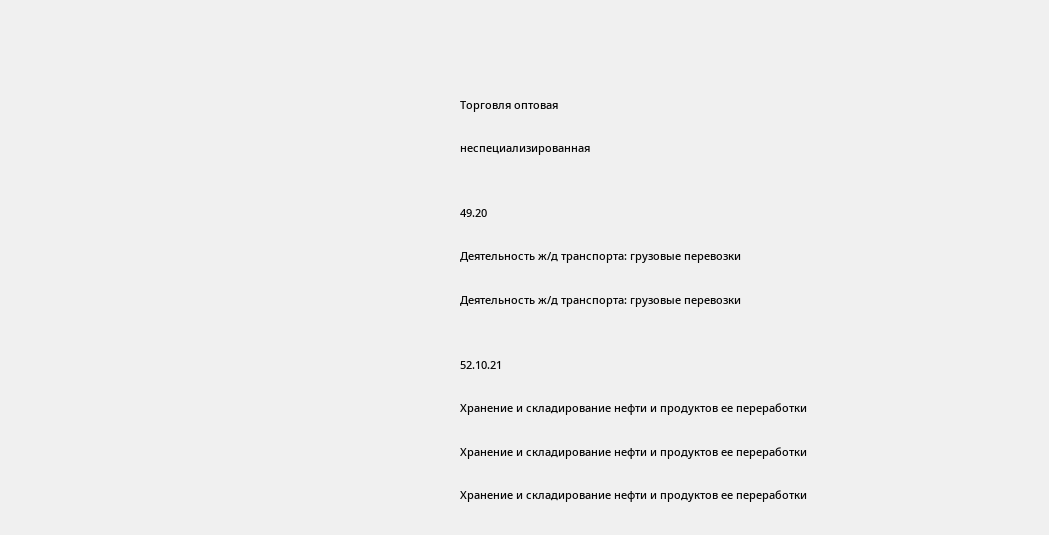Торговля оптовая

неспециализированная


49.20

Деятельность ж/д транспорта: грузовые перевозки

Деятельность ж/д транспорта: грузовые перевозки


52.10.21

Хранение и складирование нефти и продуктов ее переработки

Хранение и складирование нефти и продуктов ее переработки

Хранение и складирование нефти и продуктов ее переработки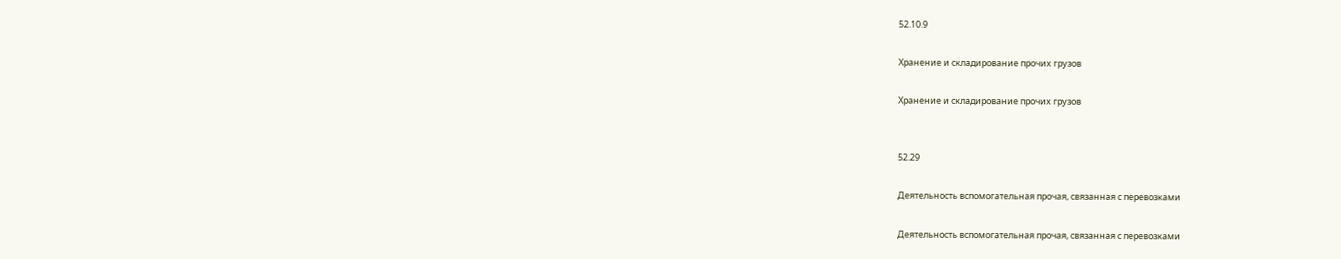52.10.9

Хранение и складирование прочих грузов

Хранение и складирование прочих грузов


52.29

Деятельность вспомогательная прочая, связанная с перевозками

Деятельность вспомогательная прочая, связанная с перевозками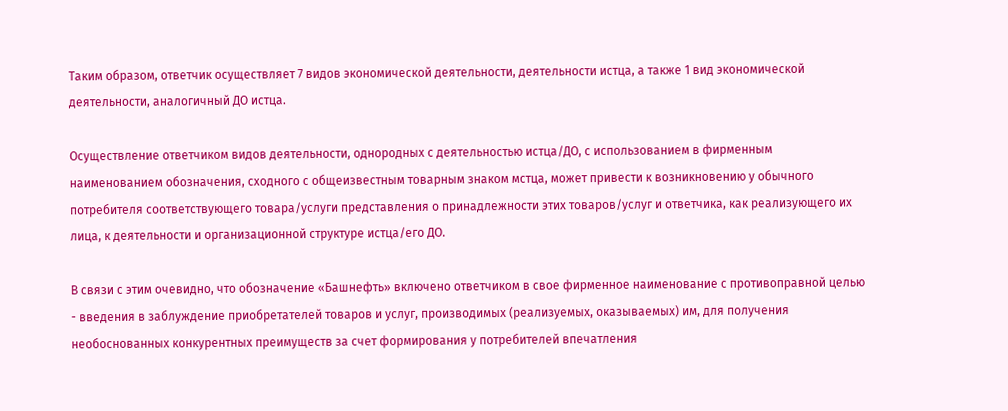Таким образом, ответчик осуществляет 7 видов экономической деятельности, деятельности истца, а также 1 вид экономической деятельности, аналогичный ДО истца.

Осуществление ответчиком видов деятельности, однородных с деятельностью истца/ДО, с использованием в фирменным наименованием обозначения, сходного с общеизвестным товарным знаком мстца, может привести к возникновению у обычного потребителя соответствующего товара/услуги представления о принадлежности этих товаров/услуг и ответчика, как реализующего их лица, к деятельности и организационной структуре истца/его ДО.

В связи с этим очевидно, что обозначение «Башнефть» включено ответчиком в свое фирменное наименование с противоправной целью - введения в заблуждение приобретателей товаров и услуг, производимых (реализуемых, оказываемых) им, для получения необоснованных конкурентных преимуществ за счет формирования у потребителей впечатления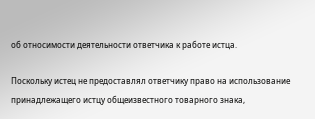об относимости деятельности ответчика к работе истца.

Поскольку истец не предоставлял ответчику право на использование принадлежащего истцу общеизвестного товарного знака,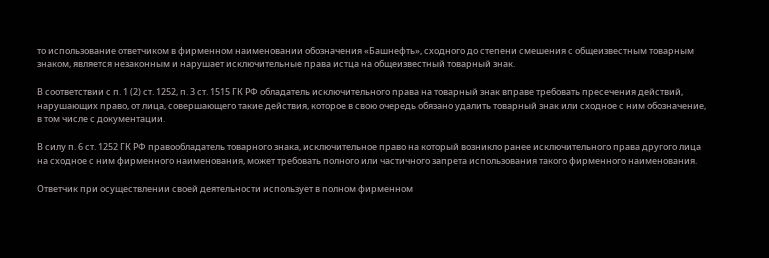то использование ответчиком в фирменном наименовании обозначения «Башнефть», сходного до степени смешения с общеизвестным товарным знаком, является незаконным и нарушает исключительные права истца на общеизвестный товарный знак.

В соответствии с п. 1 (2) ст. 1252, п. 3 ст. 1515 ГК РФ обладатель исключительного права на товарный знак вправе требовать пресечения действий, нарушающих право, от лица, совершающего такие действия, которое в свою очередь обязано удалить товарный знак или сходное с ним обозначение, в том числе с документации.

В силу п. 6 ст. 1252 ГК РФ правообладатель товарного знака, исключительное право на который возникло ранее исключительного права другого лица на сходное с ним фирменного наименования, может требовать полного или частичного запрета использования такого фирменного наименования.

Ответчик при осуществлении своей деятельности использует в полном фирменном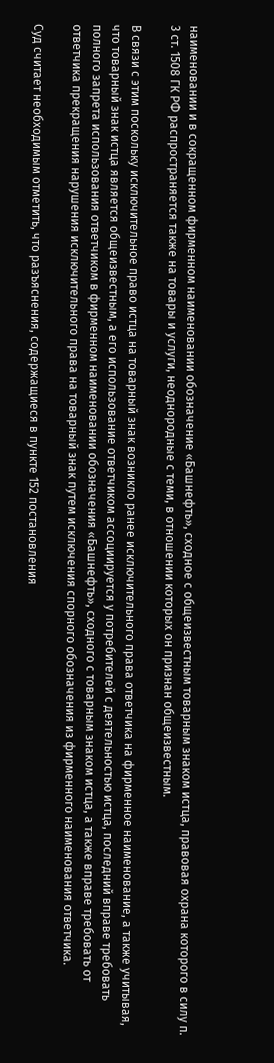наименовании и в сокращенном фирменном наименовании обозначение «Башнефть», сходное с общеизвестным товарным знаком истца, правовая охрана которого в силу п. 3 ст. 1508 ГК РФ распространяется также на товары и услуги, неоднородные с теми, в отношении которых он признан общеизвестным.

В связи с этим поскольку исключительное право истца на товарный знак возникло ранее исключительного права ответчика на фирменное наименование, а также учитывая, что товарный знак истца является общеизвестным, а его использование ответчиком ассоциируется у потребителей с деятельностью истца, последний вправе требовать полного запрета использования ответчиком в фирменном наименовании обозначения «Башнефть», сходного с товарным знаком истца, а также вправе требовать от ответчика прекращения нарушения исключительного права на товарный знак путем исключения спорного обозначения из фирменного наименования ответчика.

Суд считает необходимым отметить, что разъяснения, содержащиеся в пункте 152 постановления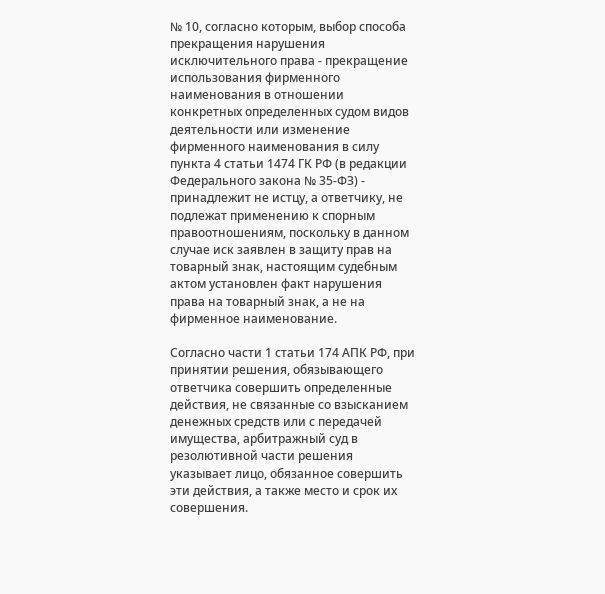№ 10, согласно которым, выбор способа прекращения нарушения исключительного права - прекращение использования фирменного наименования в отношении конкретных определенных судом видов деятельности или изменение фирменного наименования в силу пункта 4 статьи 1474 ГК РФ (в редакции Федерального закона № 35-ФЗ) - принадлежит не истцу, а ответчику, не подлежат применению к спорным правоотношениям, поскольку в данном случае иск заявлен в защиту прав на товарный знак, настоящим судебным актом установлен факт нарушения права на товарный знак, а не на фирменное наименование.

Согласно части 1 статьи 174 АПК РФ, при принятии решения, обязывающего ответчика совершить определенные действия, не связанные со взысканием денежных средств или с передачей имущества, арбитражный суд в резолютивной части решения указывает лицо, обязанное совершить эти действия, а также место и срок их совершения.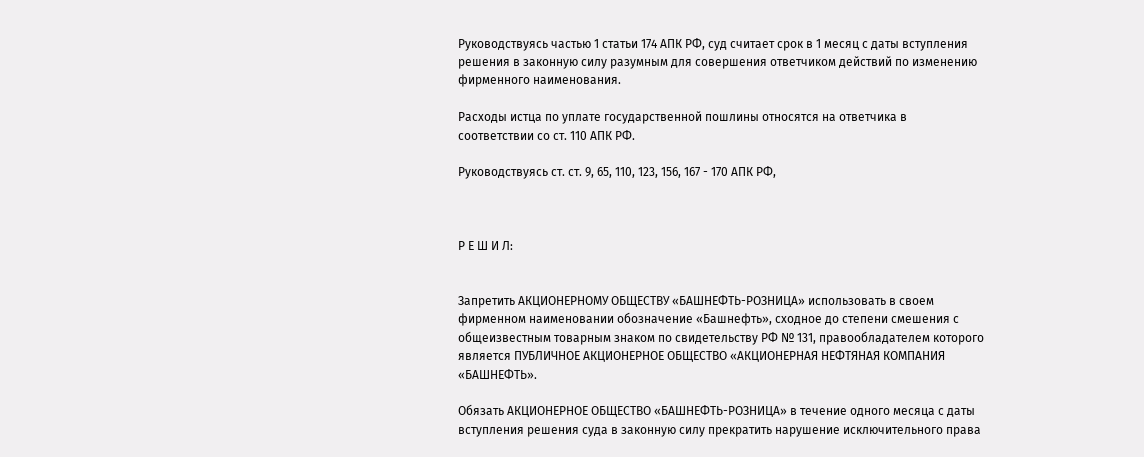Руководствуясь частью 1 статьи 174 АПК РФ, суд считает срок в 1 месяц с даты вступления решения в законную силу разумным для совершения ответчиком действий по изменению фирменного наименования.

Расходы истца по уплате государственной пошлины относятся на ответчика в соответствии со ст. 110 АПК РФ.

Руководствуясь ст. ст. 9, 65, 110, 123, 156, 167 - 170 АПК РФ,



Р Е Ш И Л:


Запретить АКЦИОНЕРНОМУ ОБЩЕСТВУ «БАШНЕФТЬ-РОЗНИЦА» использовать в своем фирменном наименовании обозначение «Башнефть», сходное до степени смешения с общеизвестным товарным знаком по свидетельству РФ № 131, правообладателем которого является ПУБЛИЧНОЕ АКЦИОНЕРНОЕ ОБЩЕСТВО «АКЦИОНЕРНАЯ НЕФТЯНАЯ КОМПАНИЯ «БАШНЕФТЬ».

Обязать АКЦИОНЕРНОЕ ОБЩЕСТВО «БАШНЕФТЬ-РОЗНИЦА» в течение одного месяца с даты вступления решения суда в законную силу прекратить нарушение исключительного права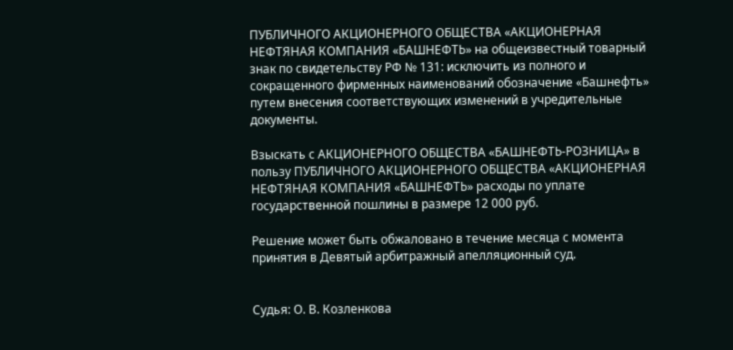ПУБЛИЧНОГО АКЦИОНЕРНОГО ОБЩЕСТВА «АКЦИОНЕРНАЯ НЕФТЯНАЯ КОМПАНИЯ «БАШНЕФТЬ» на общеизвестный товарный знак по свидетельству РФ № 131: исключить из полного и сокращенного фирменных наименований обозначение «Башнефть» путем внесения соответствующих изменений в учредительные документы.

Взыскать с АКЦИОНЕРНОГО ОБЩЕСТВА «БАШНЕФТЬ-РОЗНИЦА» в пользу ПУБЛИЧНОГО АКЦИОНЕРНОГО ОБЩЕСТВА «АКЦИОНЕРНАЯ НЕФТЯНАЯ КОМПАНИЯ «БАШНЕФТЬ» расходы по уплате государственной пошлины в размере 12 000 руб.

Решение может быть обжаловано в течение месяца с момента принятия в Девятый арбитражный апелляционный суд.


Судья: О. В. Козленкова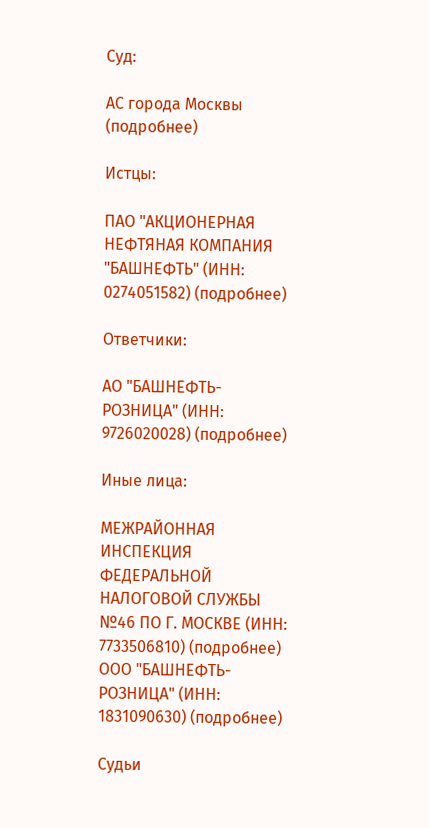Суд:

АС города Москвы (подробнее)

Истцы:

ПАО "АКЦИОНЕРНАЯ НЕФТЯНАЯ КОМПАНИЯ "БАШНЕФТЬ" (ИНН: 0274051582) (подробнее)

Ответчики:

АО "БАШНЕФТЬ-РОЗНИЦА" (ИНН: 9726020028) (подробнее)

Иные лица:

МЕЖРАЙОННАЯ ИНСПЕКЦИЯ ФЕДЕРАЛЬНОЙ НАЛОГОВОЙ СЛУЖБЫ №46 ПО Г. МОСКВЕ (ИНН: 7733506810) (подробнее)
ООО "БАШНЕФТЬ-РОЗНИЦА" (ИНН: 1831090630) (подробнее)

Судьи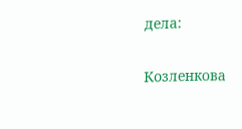дела:

Козленкова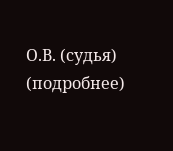О.В. (судья) (подробнее)